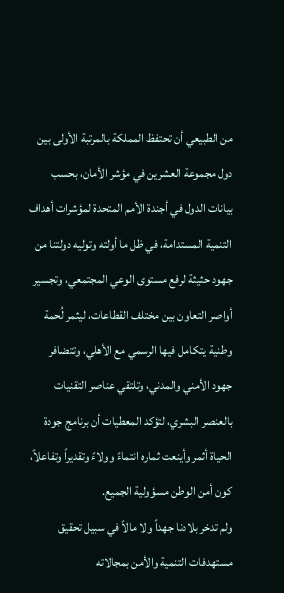من الطبيعي أن تحتفظ المملكة بالمرتبة الأولى بين دول مجموعة العشرين في مؤشر الأمان، بحسب بيانات الدول في أجندة الأمم المتحدة لمؤشرات أهداف التنمية المستدامة، في ظل ما أولته وتوليه دولتنا من جهود حثيثة لرفع مستوى الوعي المجتمعي، وتجسير أواصر التعاون بين مختلف القطاعات، ليثمر لُحمة وطنية يتكامل فيها الرسمي مع الأهلي، وتتضافر جهود الأمني والمدني، وتلتقي عناصر التقنيات بالعنصر البشري، لتؤكد المعطيات أن برنامج جودة الحياة أثمر وأينعت ثماره انتماءً وولاءً وتقديراً وتفاعلاً، كون أمن الوطن مسؤولية الجميع.
ولم تدخر بلادنا جهداً ولا مالاً في سبيل تحقيق مستهدفات التنمية والأمن بمجالاته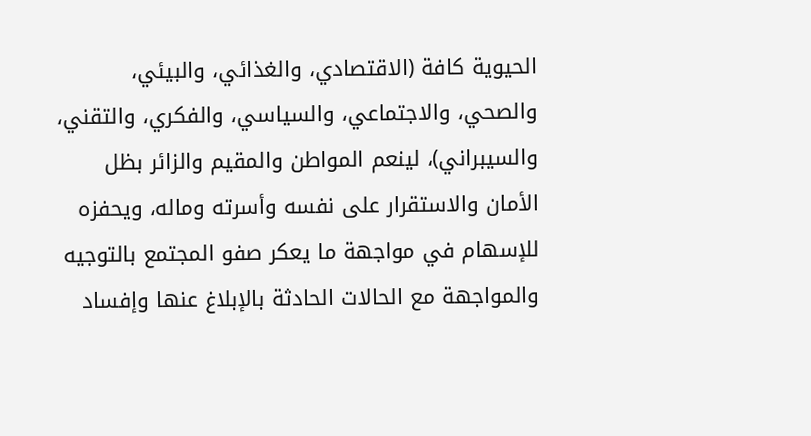الحيوية كافة (الاقتصادي، والغذائي، والبيئي، والصحي، والاجتماعي، والسياسي، والفكري، والتقني، والسيبراني)، لينعم المواطن والمقيم والزائر بظل الأمان والاستقرار على نفسه وأسرته وماله، ويحفزه للإسهام في مواجهة ما يعكر صفو المجتمع بالتوجيه والمواجهة مع الحالات الحادثة بالإبلاغ عنها وإفساد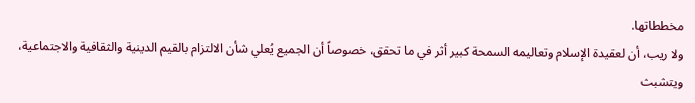مخططاتها.
ولا ريب، أن لعقيدة الإسلام وتعاليمه السمحة كبير أثر في ما تحقق، خصوصاً أن الجميع يُعلي شأن الالتزام بالقيم الدينية والثقافية والاجتماعية، ويتشبث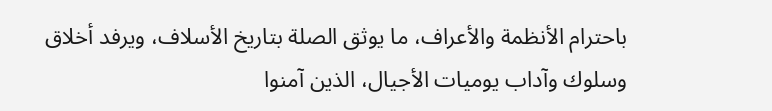باحترام الأنظمة والأعراف، ما يوثق الصلة بتاريخ الأسلاف، ويرفد أخلاق وسلوك وآداب يوميات الأجيال، الذين آمنوا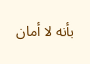بأنه لا أمان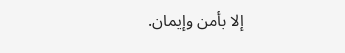إلا بأمن وإيمان.